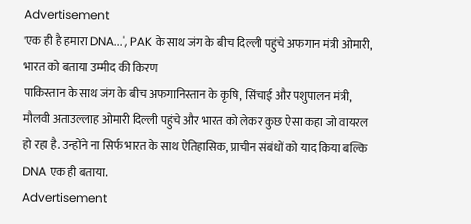Advertisement
'एक ही है हमारा DNA...', PAK के साथ जंग के बीच दिल्ली पहुंचे अफगान मंत्री ओमारी, भारत को बताया उम्मीद की किरण
पाकिस्तान के साथ जंग के बीच अफगानिस्तान के कृषि, सिंचाई और पशुपालन मंत्री, मौलवी अताउल्लाह ओमारी दिल्ली पहुंचे और भारत को लेकर कुछ ऐसा कहा जो वायरल हो रहा है. उन्होंने ना सिर्फ भारत के साथ ऐतिहासिक, प्राचीन संबंधों को याद किया बल्कि DNA एक ही बताया.
Advertisement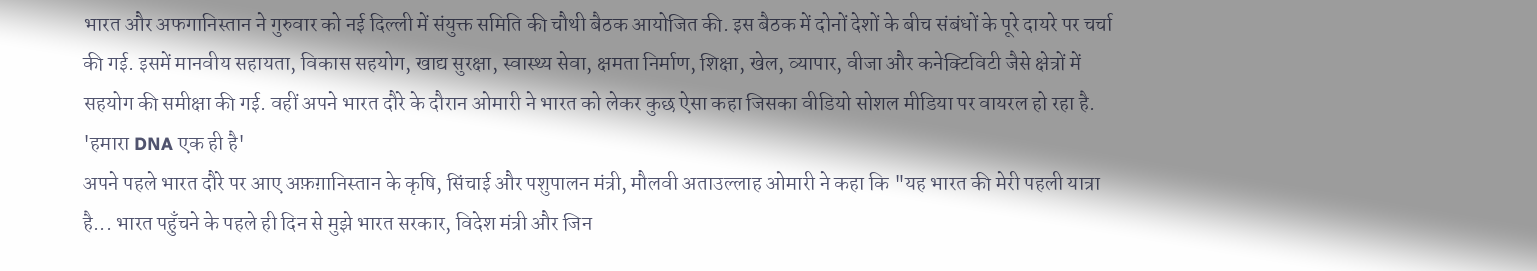भारत और अफगानिस्तान ने गुरुवार को नई दिल्ली में संयुक्त समिति की चौथी बैठक आयोजित की. इस बैठक में दोनों देशों के बीच संबंधों के पूरे दायरे पर चर्चा की गई. इसमें मानवीय सहायता, विकास सहयोग, खाद्य सुरक्षा, स्वास्थ्य सेवा, क्षमता निर्माण, शिक्षा, खेल, व्यापार, वीजा और कनेक्टिविटी जैसे क्षेत्रों में सहयोग की समीक्षा की गई. वहीं अपने भारत दौरे के दौरान ओमारी ने भारत को लेकर कुछ ऐसा कहा जिसका वीडियो सोशल मीडिया पर वायरल हो रहा है.
'हमारा DNA एक ही है'
अपने पहले भारत दौरे पर आए अफ़ग़ानिस्तान के कृषि, सिंचाई और पशुपालन मंत्री, मौलवी अताउल्लाह ओमारी ने कहा कि "यह भारत की मेरी पहली यात्रा है... भारत पहुँचने के पहले ही दिन से मुझे भारत सरकार, विदेश मंत्री और जिन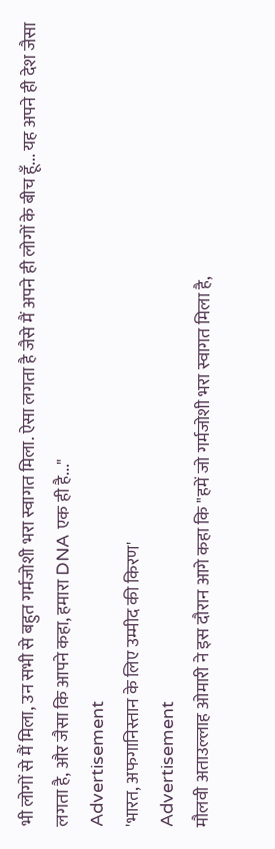भी लोगों से मैं मिला, उन सभी से बहुत गर्मजोशी भरा स्वागत मिला. ऐसा लगता है जैसे मैं अपने ही लोगों के बीच हूँ... यह अपने ही देश जैसा लगता है, और जैसा कि आपने कहा, हमारा DNA एक ही है..."
Advertisement
'भारत, अफगानिस्तान के लिए उम्मीद की किरण'
Advertisement
मौलवी अताउल्लाह ओमारी ने इस दौरान आगे कहा कि "हमें जो गर्मजोशी भरा स्वागत मिला है,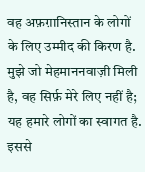वह अफ़ग़ानिस्तान के लोगों के लिए उम्मीद की किरण है. मुझे जो मेहमाननवाज़ी मिली है, वह सिर्फ़ मेरे लिए नहीं है; यह हमारे लोगों का स्वागत है. इससे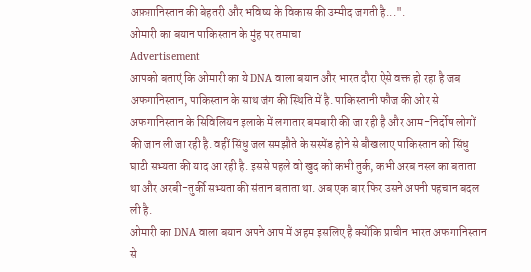अफ़ग़ानिस्तान की बेहतरी और भविष्य के विकास की उम्मीद जगती है...".
ओमारी का बयान पाकिस्तान के मुंह पर तमाचा
Advertisement
आपको बताएं कि ओमारी का ये DNA वाला बयान और भारत दौरा ऐसे वक्त हो रहा है जब अफगानिस्तान, पाकिस्तान के साथ जंग की स्थिति में है. पाकिस्तानी फौज की ओर से अफगानिस्तान के सिविलियन इलाके में लगातार बमबारी की जा रही है और आम-निर्दोष लोगों की जान ली जा रही है. वहीं सिंधु जल समझौते के सस्पेंड होने से बौखलाए पाकिस्तान को सिंधु घाटी सभ्यता की याद आ रही है. इससे पहले वो खुद को कभी तुर्क, कभी अरब नस्ल का बताता था और अरबी-तुर्की सभ्यता की संतान बताता था. अब एक बार फिर उसने अपनी पहचान बदल ली है.
ओमारी का DNA वाला बयान अपने आप में अहम इसलिए है क्योंकि प्राचीन भारत अफगानिस्तान से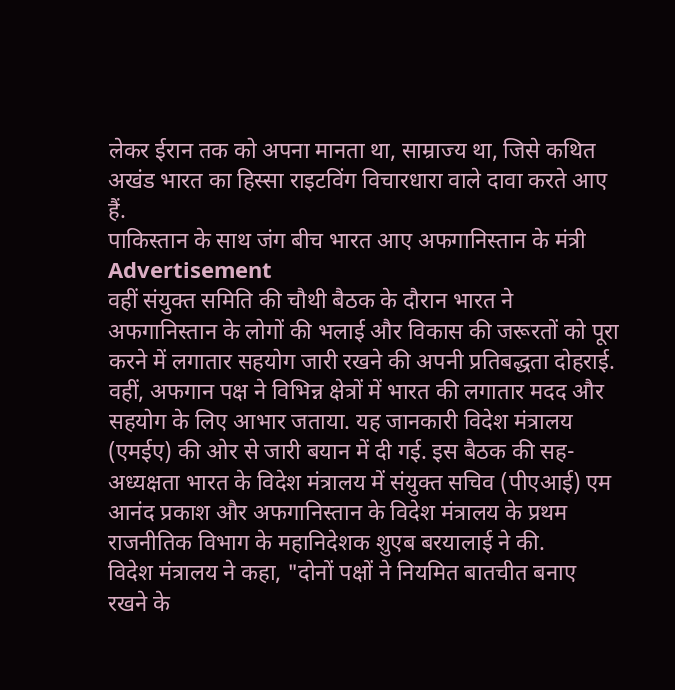लेकर ईरान तक को अपना मानता था, साम्राज्य था, जिसे कथित अखंड भारत का हिस्सा राइटविंग विचारधारा वाले दावा करते आए हैं.
पाकिस्तान के साथ जंग बीच भारत आए अफगानिस्तान के मंत्री
Advertisement
वहीं संयुक्त समिति की चौथी बैठक के दौरान भारत ने अफगानिस्तान के लोगों की भलाई और विकास की जरूरतों को पूरा करने में लगातार सहयोग जारी रखने की अपनी प्रतिबद्धता दोहराई. वहीं, अफगान पक्ष ने विभिन्न क्षेत्रों में भारत की लगातार मदद और सहयोग के लिए आभार जताया. यह जानकारी विदेश मंत्रालय (एमईए) की ओर से जारी बयान में दी गई. इस बैठक की सह-अध्यक्षता भारत के विदेश मंत्रालय में संयुक्त सचिव (पीएआई) एम आनंद प्रकाश और अफगानिस्तान के विदेश मंत्रालय के प्रथम राजनीतिक विभाग के महानिदेशक शुएब बरयालाई ने की.
विदेश मंत्रालय ने कहा, "दोनों पक्षों ने नियमित बातचीत बनाए रखने के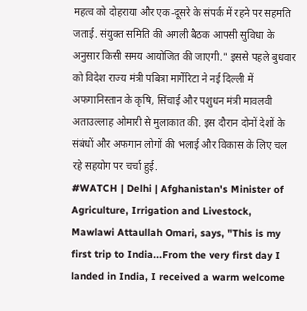महत्व को दोहराया और एक-दूसरे के संपर्क में रहने पर सहमति जताई. संयुक्त समिति की अगली बैठक आपसी सुविधा के अनुसार किसी समय आयोजित की जाएगी." इससे पहले बुधवार को विदेश राज्य मंत्री पबित्रा मार्गेरिटा ने नई दिल्ली में अफगानिस्तान के कृषि, सिंचाई और पशुधन मंत्री मावलवी अताउल्लाह ओमारी से मुलाकात की. इस दौरान दोनों देशों के संबंधों और अफगान लोगों की भलाई और विकास के लिए चल रहे सहयोग पर चर्चा हुई.
#WATCH | Delhi | Afghanistan's Minister of Agriculture, Irrigation and Livestock, Mawlawi Attaullah Omari, says, "This is my first trip to India...From the very first day I landed in India, I received a warm welcome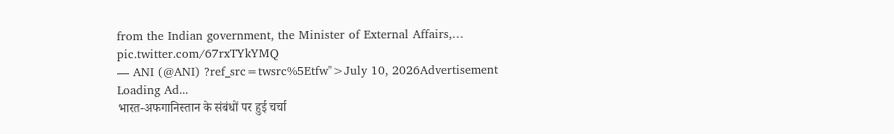from the Indian government, the Minister of External Affairs,… pic.twitter.com/67rxTYkYMQ
— ANI (@ANI) ?ref_src=twsrc%5Etfw">July 10, 2026Advertisement
Loading Ad...
भारत-अफगानिस्तान के संबंधों पर हुई चर्चा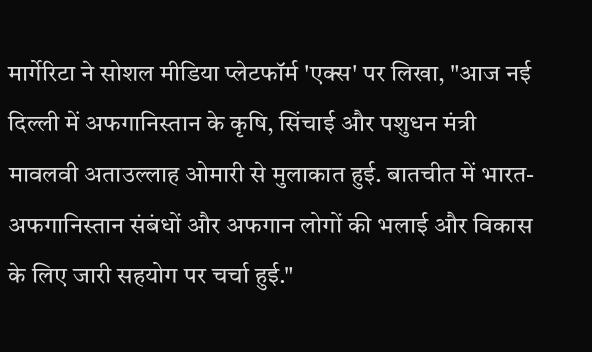मार्गेरिटा ने सोशल मीडिया प्लेटफॉर्म 'एक्स' पर लिखा, "आज नई दिल्ली में अफगानिस्तान के कृषि, सिंचाई और पशुधन मंत्री मावलवी अताउल्लाह ओमारी से मुलाकात हुई. बातचीत में भारत-अफगानिस्तान संबंधों और अफगान लोगों की भलाई और विकास के लिए जारी सहयोग पर चर्चा हुई."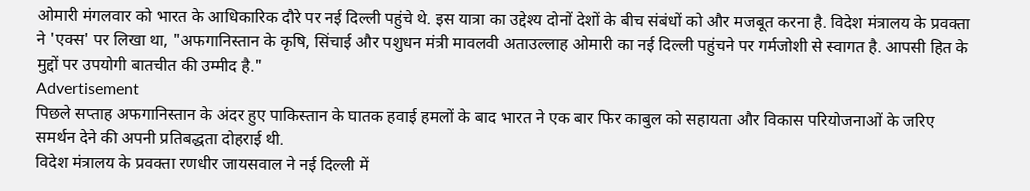ओमारी मंगलवार को भारत के आधिकारिक दौरे पर नई दिल्ली पहुंचे थे. इस यात्रा का उद्देश्य दोनों देशों के बीच संबंधों को और मजबूत करना है. विदेश मंत्रालय के प्रवक्ता ने 'एक्स' पर लिखा था, "अफगानिस्तान के कृषि, सिंचाई और पशुधन मंत्री मावलवी अताउल्लाह ओमारी का नई दिल्ली पहुंचने पर गर्मजोशी से स्वागत है. आपसी हित के मुद्दों पर उपयोगी बातचीत की उम्मीद है."
Advertisement
पिछले सप्ताह अफगानिस्तान के अंदर हुए पाकिस्तान के घातक हवाई हमलों के बाद भारत ने एक बार फिर काबुल को सहायता और विकास परियोजनाओं के जरिए समर्थन देने की अपनी प्रतिबद्धता दोहराई थी.
विदेश मंत्रालय के प्रवक्ता रणधीर जायसवाल ने नई दिल्ली में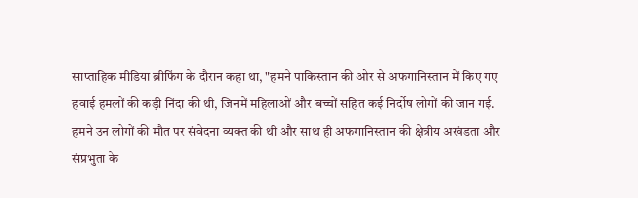साप्ताहिक मीडिया ब्रीफिंग के दौरान कहा था, "हमने पाकिस्तान की ओर से अफगानिस्तान में किए गए हवाई हमलों की कड़ी निंदा की थी, जिनमें महिलाओं और बच्चों सहित कई निर्दोष लोगों की जान गई. हमने उन लोगों की मौत पर संवेदना व्यक्त की थी और साथ ही अफगानिस्तान की क्षेत्रीय अखंडता और संप्रभुता के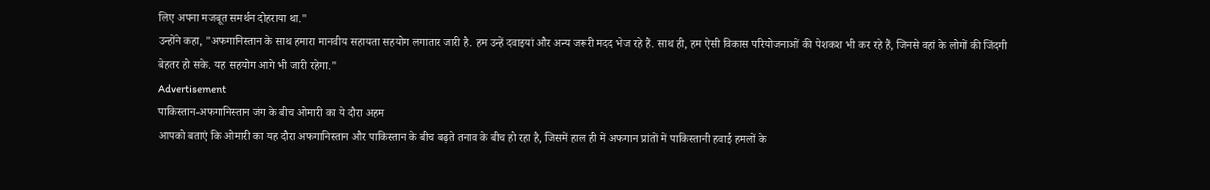लिए अपना मजबूत समर्थन दोहराया था."
उन्होंने कहा, "अफगानिस्तान के साथ हमारा मानवीय सहायता सहयोग लगातार जारी है. हम उन्हें दवाइयां और अन्य जरूरी मदद भेज रहे हैं. साथ ही, हम ऐसी विकास परियोजनाओं की पेशकश भी कर रहे हैं, जिनसे वहां के लोगों की जिंदगी बेहतर हो सके. यह सहयोग आगे भी जारी रहेगा."
Advertisement
पाकिस्तान-अफगानिस्तान जंग के बीच ओमारी का ये दौरा अहम
आपको बताएं कि ओमारी का यह दौरा अफगानिस्तान और पाकिस्तान के बीच बढ़ते तनाव के बीच हो रहा है, जिसमें हाल ही में अफगान प्रांतों में पाकिस्तानी हवाई हमलों के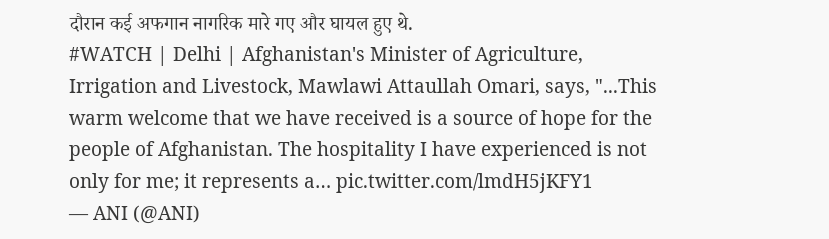दौरान कई अफगान नागरिक मारे गए और घायल हुए थे.
#WATCH | Delhi | Afghanistan's Minister of Agriculture, Irrigation and Livestock, Mawlawi Attaullah Omari, says, "...This warm welcome that we have received is a source of hope for the people of Afghanistan. The hospitality I have experienced is not only for me; it represents a… pic.twitter.com/lmdH5jKFY1
— ANI (@ANI)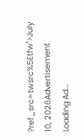?ref_src=twsrc%5Etfw">July 10, 2026Advertisement
Loading Ad...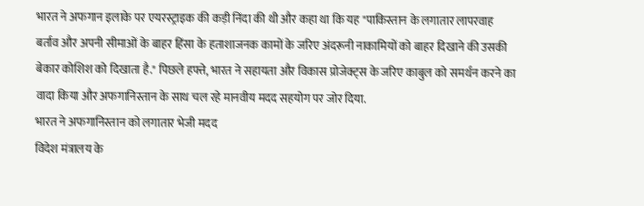भारत ने अफगान इलाके पर एयरस्ट्राइक की कड़ी निंदा की थी और कहा था कि यह "पाकिस्तान के लगातार लापरवाह बर्ताव और अपनी सीमाओं के बाहर हिंसा के हताशाजनक कामों के जरिए अंदरूनी नाकामियों को बाहर दिखाने की उसकी बेकार कोशिश को दिखाता है." पिछले हफ्ते, भारत ने सहायता और विकास प्रोजेक्ट्स के जरिए काबुल को समर्थन करने का वादा किया और अफगानिस्तान के साथ चल रहे मानवीय मदद सहयोग पर जोर दिया.
भारत ने अफगानिस्तान को लगातार भेजी मदद
विदेश मंत्रालय के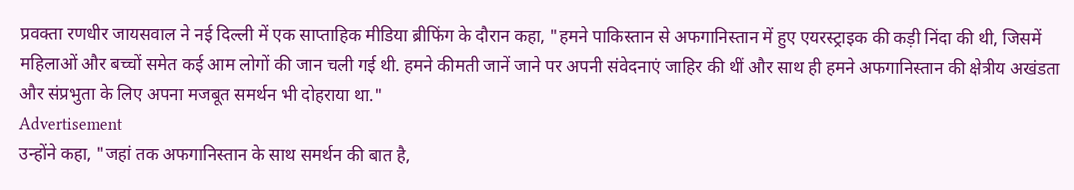प्रवक्ता रणधीर जायसवाल ने नई दिल्ली में एक साप्ताहिक मीडिया ब्रीफिंग के दौरान कहा, "हमने पाकिस्तान से अफगानिस्तान में हुए एयरस्ट्राइक की कड़ी निंदा की थी, जिसमें महिलाओं और बच्चों समेत कई आम लोगों की जान चली गई थी. हमने कीमती जानें जाने पर अपनी संवेदनाएं जाहिर की थीं और साथ ही हमने अफगानिस्तान की क्षेत्रीय अखंडता और संप्रभुता के लिए अपना मजबूत समर्थन भी दोहराया था."
Advertisement
उन्होंने कहा, "जहां तक अफगानिस्तान के साथ समर्थन की बात है,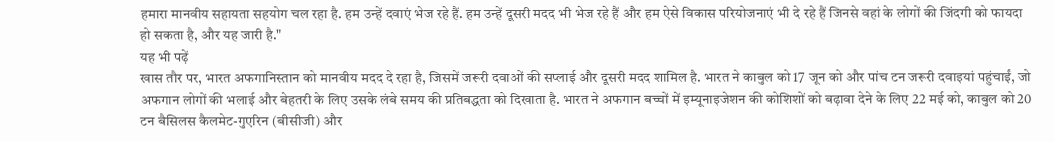हमारा मानवीय सहायता सहयोग चल रहा है. हम उन्हें दवाएं भेज रहे हैं. हम उन्हें दूसरी मदद भी भेज रहे हैं और हम ऐसे विकास परियोजनाएं भी दे रहे हैं जिनसे वहां के लोगों की जिंदगी को फायदा हो सकता है, और यह जारी है."
यह भी पढ़ें
खास तौर पर, भारत अफगानिस्तान को मानवीय मदद दे रहा है, जिसमें जरूरी दवाओं की सप्लाई और दूसरी मदद शामिल है. भारत ने काबुल को 17 जून को और पांच टन जरूरी दवाइयां पहुंचाईं, जो अफगान लोगों की भलाई और बेहतरी के लिए उसके लंबे समय की प्रतिबद्धता को दिखाता है. भारत ने अफगान बच्चों में इम्यूनाइजेशन की कोशिशों को बढ़ावा देने के लिए 22 मई को, काबुल को 20 टन बैसिलस कैलमेट-गुएरिन (बीसीजी) और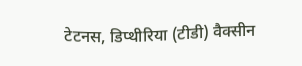टेटनस, डिप्थीरिया (टीडी) वैक्सीन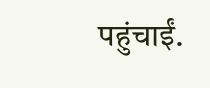पहुंचाईं.